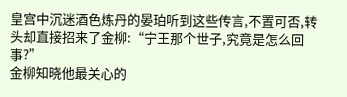皇宫中沉迷酒色炼丹的晏珀听到这些传言,不置可否,转头却直接招来了金柳:“宁王那个世子,究竟是怎么回事?”
金柳知晓他最关心的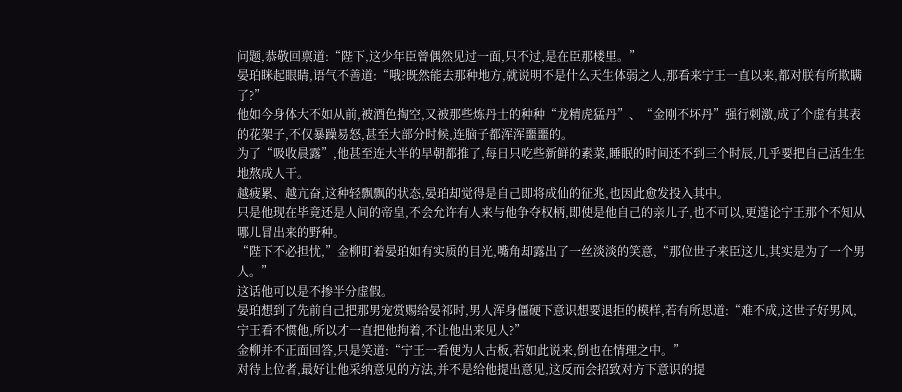问题,恭敬回禀道:“陛下,这少年臣曾偶然见过一面,只不过,是在臣那楼里。”
晏珀眯起眼睛,语气不善道:“哦?既然能去那种地方,就说明不是什么天生体弱之人,那看来宁王一直以来,都对朕有所欺瞒了?”
他如今身体大不如从前,被酒色掏空,又被那些炼丹士的种种“龙精虎猛丹”、“金刚不坏丹”强行刺激,成了个虚有其表的花架子,不仅暴躁易怒,甚至大部分时候,连脑子都浑浑噩噩的。
为了“吸收晨露”,他甚至连大半的早朝都推了,每日只吃些新鲜的素菜,睡眠的时间还不到三个时辰,几乎要把自己活生生地熬成人干。
越疲累、越亢奋,这种轻飘飘的状态,晏珀却觉得是自己即将成仙的征兆,也因此愈发投入其中。
只是他现在毕竟还是人间的帝皇,不会允许有人来与他争夺权柄,即使是他自己的亲儿子,也不可以,更遑论宁王那个不知从哪儿冒出来的野种。
“陛下不必担忧,”金柳盯着晏珀如有实质的目光,嘴角却露出了一丝淡淡的笑意,“那位世子来臣这儿,其实是为了一个男人。”
这话他可以是不掺半分虚假。
晏珀想到了先前自己把那男宠赏赐给晏祁时,男人浑身僵硬下意识想要退拒的模样,若有所思道:“难不成,这世子好男风,宁王看不惯他,所以才一直把他拘着,不让他出来见人?”
金柳并不正面回答,只是笑道:“宁王一看便为人古板,若如此说来,倒也在情理之中。”
对待上位者,最好让他采纳意见的方法,并不是给他提出意见,这反而会招致对方下意识的提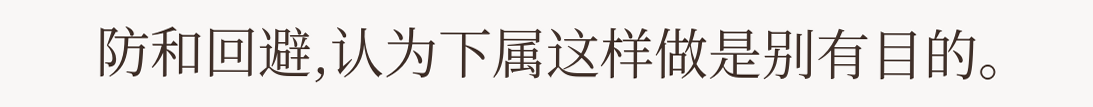防和回避,认为下属这样做是别有目的。